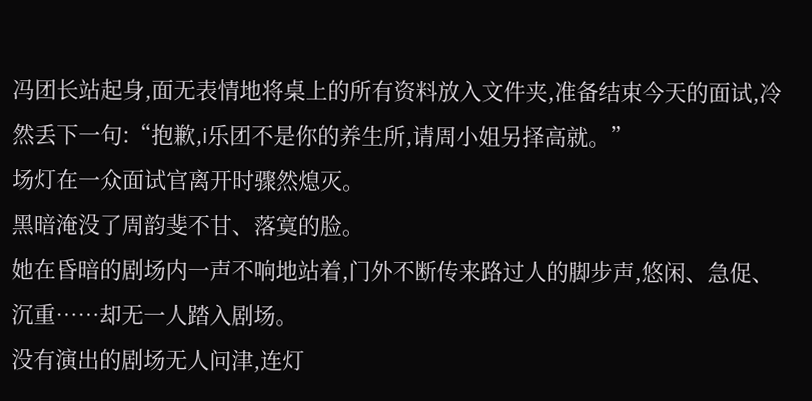冯团长站起身,面无表情地将桌上的所有资料放入文件夹,准备结束今天的面试,冷然丢下一句:“抱歉,i乐团不是你的养生所,请周小姐另择高就。”
场灯在一众面试官离开时骤然熄灭。
黑暗淹没了周韵斐不甘、落寞的脸。
她在昏暗的剧场内一声不响地站着,门外不断传来路过人的脚步声,悠闲、急促、沉重……却无一人踏入剧场。
没有演出的剧场无人问津,连灯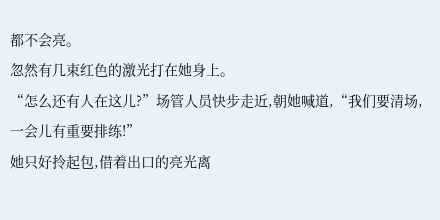都不会亮。
忽然有几束红色的激光打在她身上。
“怎么还有人在这儿?”场管人员快步走近,朝她喊道,“我们要清场,一会儿有重要排练!”
她只好拎起包,借着出口的亮光离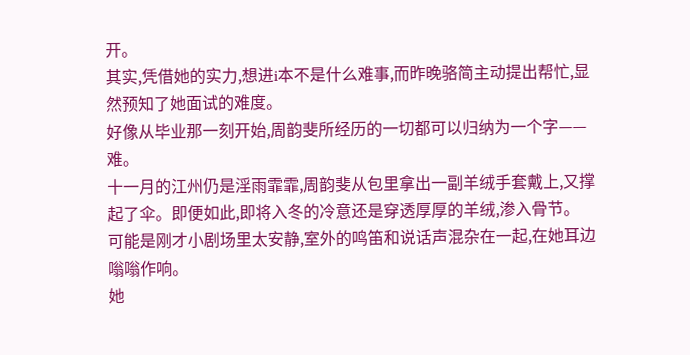开。
其实,凭借她的实力,想进i本不是什么难事,而昨晚骆简主动提出帮忙,显然预知了她面试的难度。
好像从毕业那一刻开始,周韵斐所经历的一切都可以归纳为一个字——难。
十一月的江州仍是淫雨霏霏,周韵斐从包里拿出一副羊绒手套戴上,又撑起了伞。即便如此,即将入冬的冷意还是穿透厚厚的羊绒,渗入骨节。
可能是刚才小剧场里太安静,室外的鸣笛和说话声混杂在一起,在她耳边嗡嗡作响。
她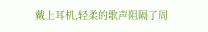戴上耳机,轻柔的歌声阻隔了周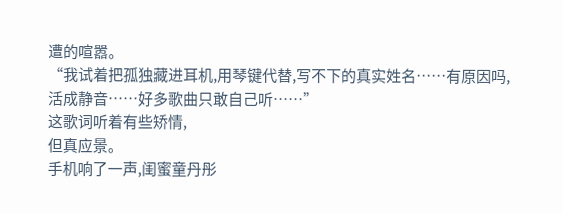遭的喧嚣。
“我试着把孤独藏进耳机,用琴键代替,写不下的真实姓名……有原因吗,活成静音……好多歌曲只敢自己听……”
这歌词听着有些矫情,
但真应景。
手机响了一声,闺蜜童丹彤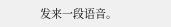发来一段语音。